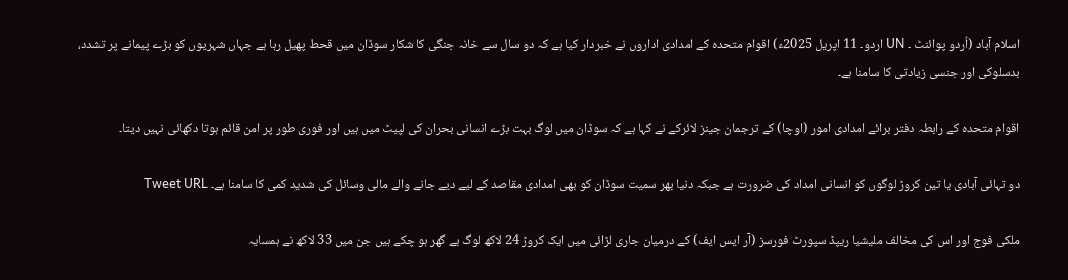اسلام آباد (اُردو پوائنٹ ۔ UN اردو۔ 11 اپریل 2025ء) اقوام متحدہ کے امدادی اداروں نے خبردار کیا ہے کہ دو سال سے خانہ جنگی کا شکار سوڈان میں قحط پھیل رہا ہے جہاں شہریوں کو بڑے پیمانے پر تشدد، بدسلوکی اور جنسی زیادتی کا سامنا ہے۔

اقوام متحدہ کے رابطہ دفتر برائے امدادی امور (اوچا) کے ترجمان جینز لائرکے نے کہا ہے کہ سوڈان میں لوگ بہت بڑے انسانی بحران کی لپیٹ میں ہیں اور فوری طور پر امن قائم ہوتا دکھائی نہیں دیتا۔

دو تہائی آبادی یا تین کروڑ لوگوں کو انسانی امداد کی ضرورت ہے جبکہ دنیا بھر سمیت سوڈان کو بھی امدادی مقاصد کے لیے دیے جانے والے مالی وسائل کی شدید کمی کا سامنا ہے۔ Tweet URL

ملکی فوج اور اس کی مخالف ملیشیا ریپڈ سپورٹ فورسز (آر ایس ایف) کے درمیان جاری لڑائی میں ایک کروڑ 24 لاکھ لوگ بے گھر ہو چکے ہیں جن میں 33 لاکھ نے ہمسایہ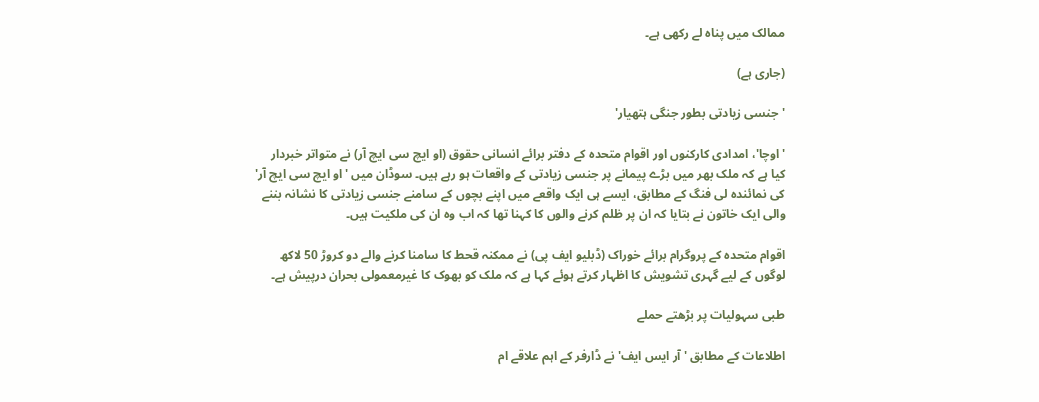ممالک میں پناہ لے رکھی ہے۔

(جاری ہے)

'جنسی زیادتی بطور جنگی ہتھیار'

'اوچا'، امدادی کارکنوں اور اقوام متحدہ کے دفتر برائے انسانی حقوق (او ایچ سی ایچ آر) نے متواتر خبردار کیا ہے کہ ملک بھر میں بڑے پیمانے پر جنسی زیادتی کے واقعات ہو رہے ہیں۔ سوڈان میں 'او ایچ سی ایچ آر' کی نمائندہ لی فنگ کے مطابق، ایسے ہی ایک واقعے میں اپنے بچوں کے سامنے جنسی زیادتی کا نشانہ بننے والی ایک خاتون نے بتایا کہ ان پر ظلم کرنے والوں کا کہنا تھا کہ اب وہ ان کی ملکیت ہیں۔

اقوام متحدہ کے پروگرام برائے خوراک (ڈبلیو ایف پی) نے ممکنہ قحط کا سامنا کرنے والے دو کروڑ 50 لاکھ لوگوں کے لیے گہری تشویش کا اظہار کرتے ہوئے کہا ہے کہ ملک کو بھوک کا غیرمعمولی بحران درپیش ہے۔

طبی سہولیات پر بڑھتے حملے

اطلاعات کے مطابق 'آر ایس ایف' نے ڈارفر کے اہم علاقے ام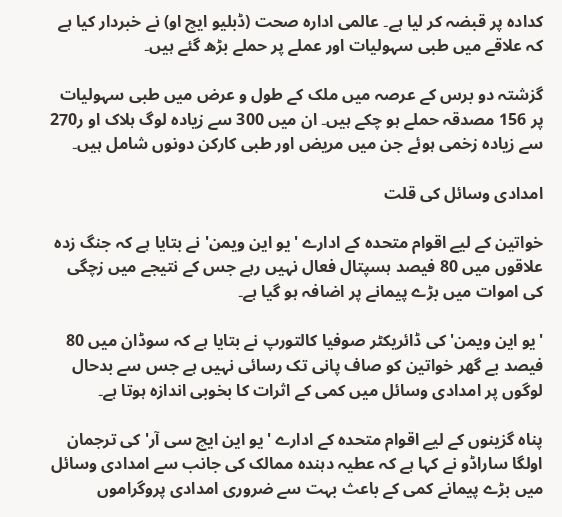کدادہ پر قبضہ کر لیا ہے۔ عالمی ادارہ صحت (ڈبلیو ایچ او) نے خبردار کیا ہے کہ علاقے میں طبی سہولیات اور عملے پر حملے بڑھ گئے ہیں۔

گزشتہ دو برس کے عرصہ میں ملک کے طول و عرض میں طبی سہولیات پر 156 مصدقہ حملے ہو چکے ہیں۔ ان میں 300 سے زیادہ لوگ ہلاک او ر270 سے زیادہ زخمی ہوئے جن میں مریض اور طبی کارکن دونوں شامل ہیں۔

امدادی وسائل کی قلت

خواتین کے لیے اقوام متحدہ کے ادارے 'یو این ویمن' نے بتایا ہے کہ جنگ زدہ علاقوں میں 80 فیصد ہسپتال فعال نہیں رہے جس کے نتیجے میں زچگی کی اموات میں بڑے پیمانے پر اضافہ ہو گیا ہے۔

'یو این ویمن' کی ڈائریکٹر صوفیا کالتورپ نے بتایا ہے کہ سوڈان میں 80 فیصد بے گھر خواتین کو صاف پانی تک رسائی نہیں ہے جس سے بدحال لوگوں پر امدادی وسائل میں کمی کے اثرات کا بخوبی اندازہ ہوتا ہے۔

پناہ گزینوں کے لیے اقوام متحدہ کے ادارے 'یو این ایچ سی آر' کی ترجمان اولگا ساراڈو نے کہا ہے کہ عطیہ دہندہ ممالک کی جانب سے امدادی وسائل میں بڑے پیمانے کمی کے باعث بہت سے ضروری امدادی پروگراموں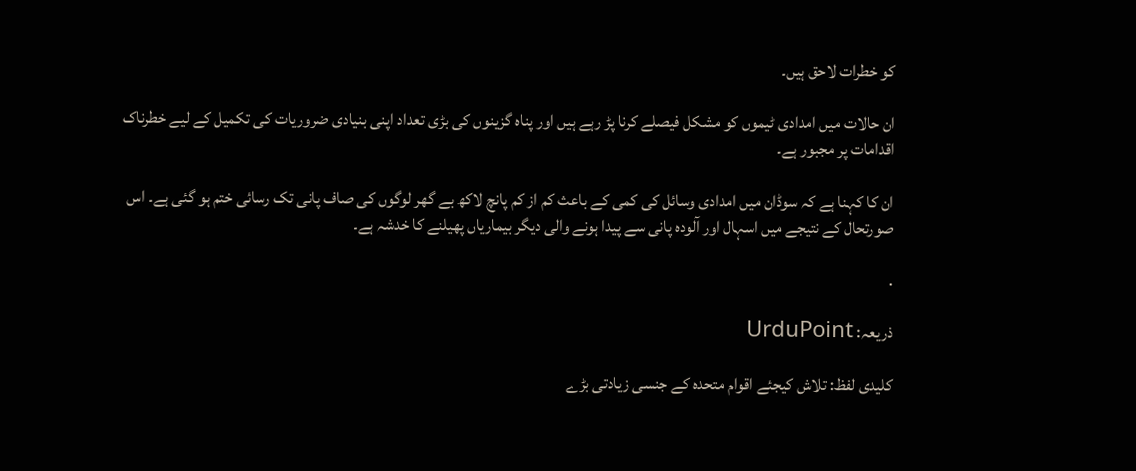کو خطرات لاحق ہیں۔

ان حالات میں امدادی ٹیموں کو مشکل فیصلے کرنا پڑ رہے ہیں اور پناہ گزینوں کی بڑی تعداد اپنی بنیادی ضروریات کی تکمیل کے لیے خطرناک اقدامات پر مجبور ہے۔

ان کا کہنا ہے کہ سوڈان میں امدادی وسائل کی کمی کے باعث کم از کم پانچ لاکھ بے گھر لوگوں کی صاف پانی تک رسائی ختم ہو گئی ہے۔ اس صورتحال کے نتیجے میں اسہال اور آلودہ پانی سے پیدا ہونے والی دیگر بیماریاں پھیلنے کا خدشہ ہے۔

.

ذریعہ: UrduPoint

کلیدی لفظ: تلاش کیجئے اقوام متحدہ کے جنسی زیادتی بڑے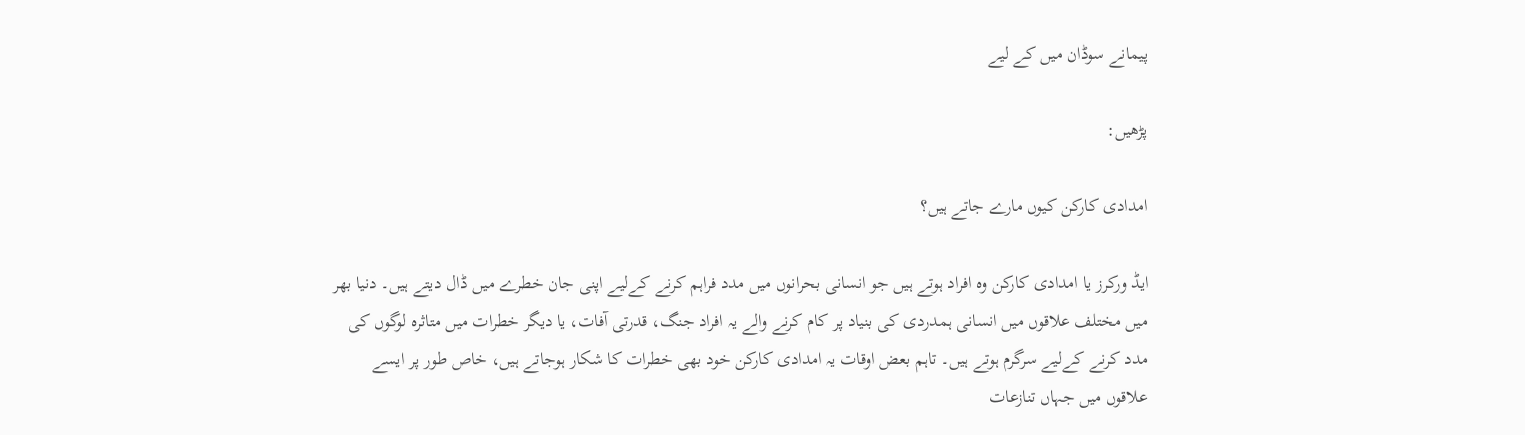پیمانے سوڈان میں کے لیے

پڑھیں:

امدادی کارکن کیوں مارے جاتے ہیں؟

ایڈ ورکرز یا امدادی کارکن وہ افراد ہوتے ہیں جو انسانی بحرانوں میں مدد فراہم کرنے کےلیے اپنی جان خطرے میں ڈال دیتے ہیں۔ دنیا بھر میں مختلف علاقوں میں انسانی ہمدردی کی بنیاد پر کام کرنے والے یہ افراد جنگ، قدرتی آفات، یا دیگر خطرات میں متاثرہ لوگوں کی مدد کرنے کےلیے سرگرم ہوتے ہیں۔ تاہم بعض اوقات یہ امدادی کارکن خود بھی خطرات کا شکار ہوجاتے ہیں، خاص طور پر ایسے علاقوں میں جہاں تنازعات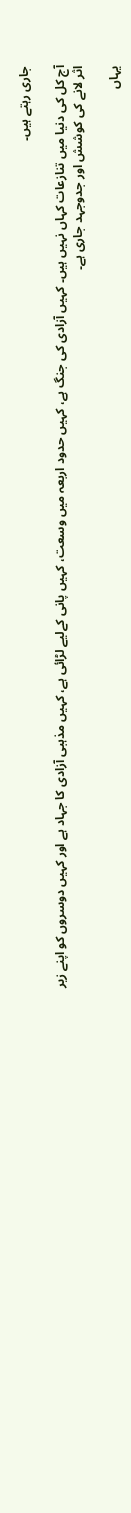جاری رہتے ہیں۔

آج کل کی دنیا میں تنازعات کہاں نہیں ہیں۔ کہیں آزادی کی جنگ ہے، کہیں حدود اربعہ میں وسعت، کہیں پانی کےلیے لڑائی ہے، کہیں مذہبی آزادی کا جہاد ہے اور کہیں دوسروں کو اپنے زیر اثر لانے کی کوشش اور جدوجہد جاری ہے۔

یہاں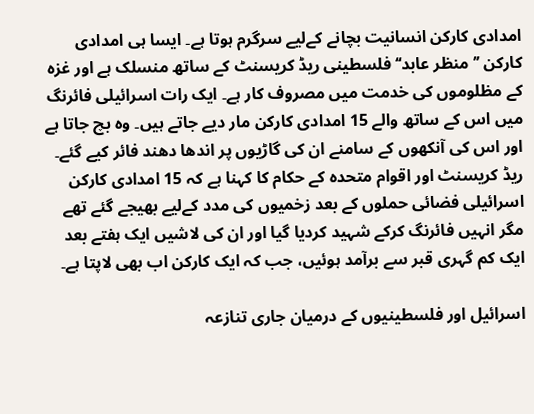امدادی کارکن انسانیت بچانے کےلیے سرگرم ہوتا ہے۔ ایسا ہی امدادی کارکن ’’منظر عابد‘‘ فلسطینی ریڈ کریسنٹ کے ساتھ منسلک ہے اور غزہ کے مظلوموں کی خدمت میں مصروف کار ہے۔ ایک رات اسرائیلی فائرنگ میں اس کے ساتھ والے 15 امدادی کارکن مار دیے جاتے ہیں۔ وہ بچ جاتا ہے اور اس کی آنکھوں کے سامنے ان کی گاڑیوں پر اندھا دھند فائر کیے گئے۔ ریڈ کریسنٹ اور اقوام متحدہ کے حکام کا کہنا ہے کہ 15 امدادی کارکن اسرائیلی فضائی حملوں کے بعد زخمیوں کی مدد کےلیے بھیجے گئے تھے مگر انہیں فائرنگ کرکے شہید کردیا گیا اور ان کی لاشیں ایک ہفتے بعد ایک کم گہری قبر سے برآمد ہوئیں، جب کہ ایک کارکن اب بھی لاپتا ہے۔

اسرائیل اور فلسطینیوں کے درمیان جاری تنازعہ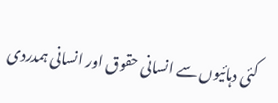کئی دہائیوں سے انسانی حقوق اور انسانی ہمدردی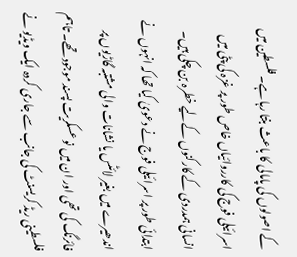کے اصولوں کی پامالی کا باعث بنتا رہا ہے۔ فلسطین میں اسرائیلی فوج کی کارروائیاں خاص طور پر غزہ کی پٹی میں انسانی ہمدردی کے کارکنوں کےلیے خطرہ بن چکی ہیں۔ ابتدائی طور پر اسرائیلی فوج نے دعویٰ کیا تھا کہ انہوں نے اندھیرے میں بغیر لائٹس یا نشانات والی مشتبہ گاڑیوں پر فائرنگ کی تھی اور ان میں نو عسکریت پسند موجود تھے۔ تاہم فلسطینی ریڈ کریسنٹ کی جانب سے جاری کردہ ایک ویڈیو نے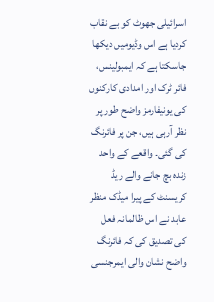اسرائیلی جھوٹ کو بے نقاب کردیا ہے اس وڈیومیں دیکھا جاسکتا ہے کہ ایمبولینس، فائر ٹرک اور امدادی کارکنوں کی یونیفارمز واضح طور پر نظر آرہی ہیں، جن پر فائرنگ کی گئی۔ واقعے کے واحد زندہ بچ جانے والے ریڈ کریسنٹ کے پیرا میڈک منظر عابد نے اس ظالمانہ فعل کی تصدیق کی کہ فائرنگ واضح نشان والی ایمرجنسی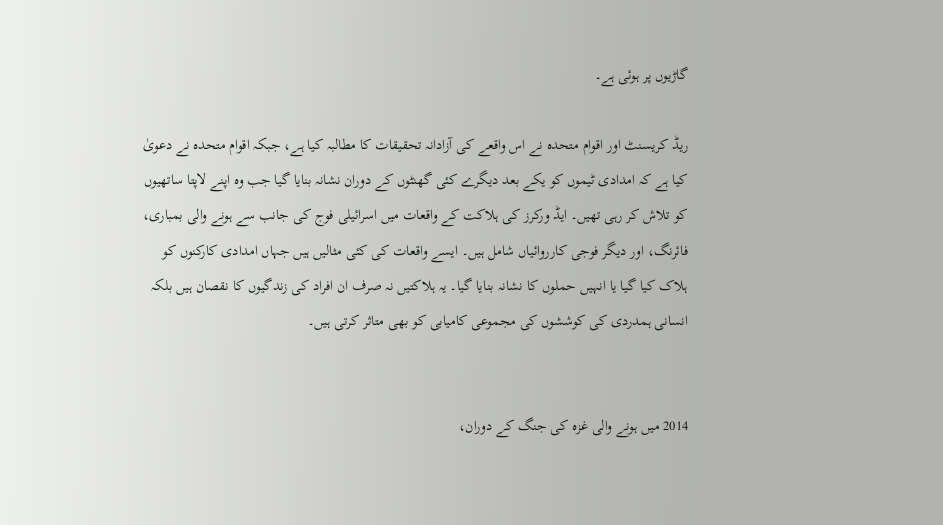گاڑیوں پر ہوئی ہے۔

ریڈ کریسنٹ اور اقوام متحدہ نے اس واقعے کی آزادانہ تحقیقات کا مطالبہ کیا ہے، جبکہ اقوام متحدہ نے دعویٰ کیا ہے کہ امدادی ٹیموں کو یکے بعد دیگرے کئی گھنٹوں کے دوران نشانہ بنایا گیا جب وہ اپنے لاپتا ساتھیوں کو تلاش کر رہی تھیں۔ ایڈ ورکرز کی ہلاکت کے واقعات میں اسرائیلی فوج کی جانب سے ہونے والی بمباری، فائرنگ، اور دیگر فوجی کارروائیاں شامل ہیں۔ ایسے واقعات کی کئی مثالیں ہیں جہاں امدادی کارکنوں کو ہلاک کیا گیا یا انہیں حملوں کا نشانہ بنایا گیا۔ یہ ہلاکتیں نہ صرف ان افراد کی زندگیوں کا نقصان ہیں بلکہ انسانی ہمدردی کی کوششوں کی مجموعی کامیابی کو بھی متاثر کرتی ہیں۔


2014 میں ہونے والی غزہ کی جنگ کے دوران،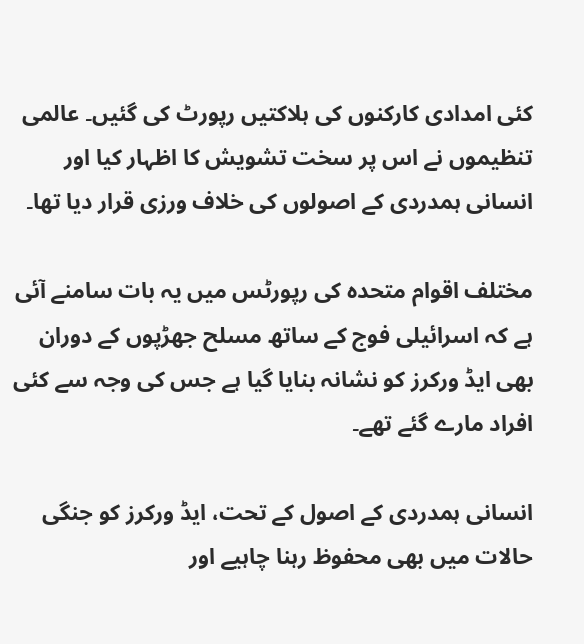کئی امدادی کارکنوں کی ہلاکتیں رپورٹ کی گئیں۔ عالمی تنظیموں نے اس پر سخت تشویش کا اظہار کیا اور انسانی ہمدردی کے اصولوں کی خلاف ورزی قرار دیا تھا۔

مختلف اقوام متحدہ کی رپورٹس میں یہ بات سامنے آئی ہے کہ اسرائیلی فوج کے ساتھ مسلح جھڑپوں کے دوران بھی ایڈ ورکرز کو نشانہ بنایا گیا ہے جس کی وجہ سے کئی افراد مارے گئے تھے۔

انسانی ہمدردی کے اصول کے تحت، ایڈ ورکرز کو جنگی حالات میں بھی محفوظ رہنا چاہیے اور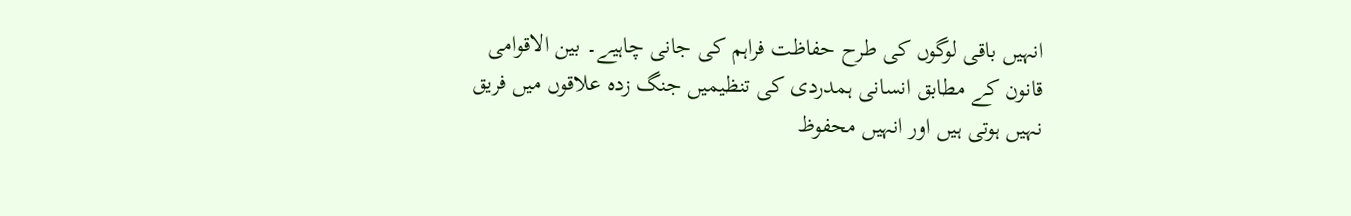انہیں باقی لوگوں کی طرح حفاظت فراہم کی جانی چاہیے۔ بین الاقوامی قانون کے مطابق انسانی ہمدردی کی تنظیمیں جنگ زدہ علاقوں میں فریق نہیں ہوتی ہیں اور انہیں محفوظ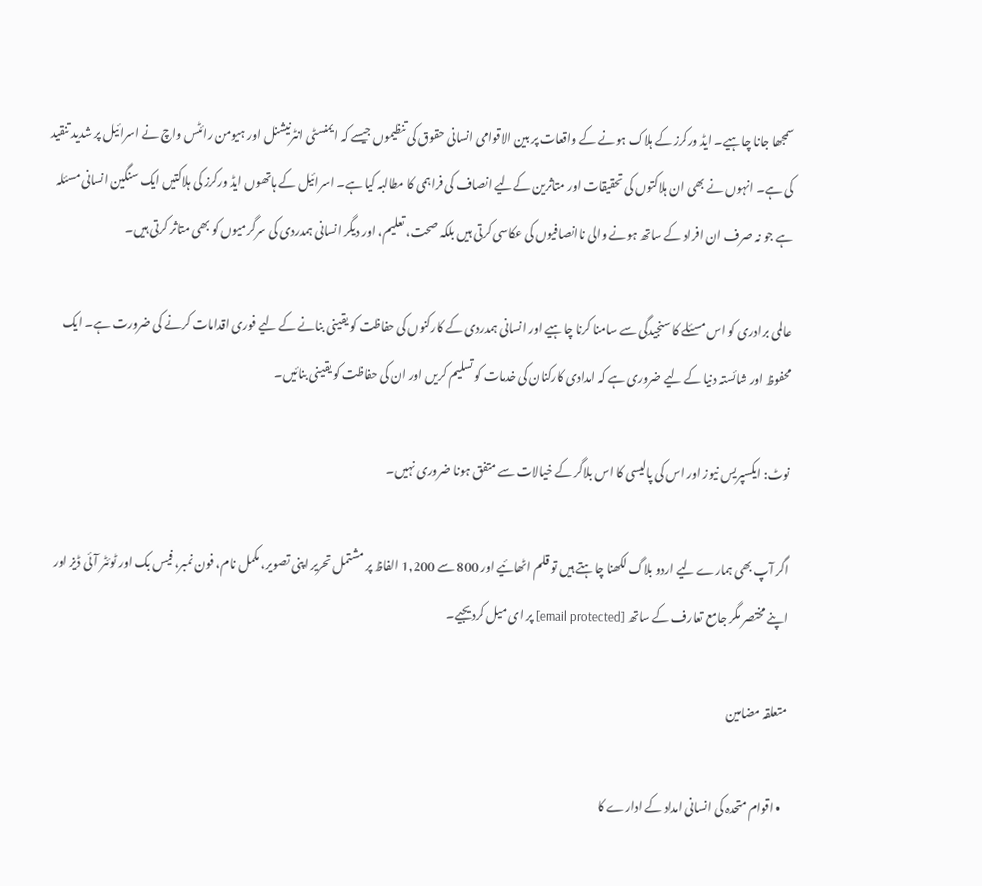سمجھا جانا چاہیے۔ ایڈ ورکرز کے ہلاک ہونے کے واقعات پر بین الاقوامی انسانی حقوق کی تنظیموں جیسے کہ ایمنسٹی انٹرنیشنل اور ہیومن رائٹس واچ نے اسرائیل پر شدید تنقید کی ہے۔ انہوں نے بھی ان ہلاکتوں کی تحقیقات اور متاثرین کےلیے انصاف کی فراہمی کا مطالبہ کیا ہے۔ اسرائیل کے ہاتھوں ایڈ ورکرز کی ہلاکتیں ایک سنگین انسانی مسئلہ ہے جو نہ صرف ان افراد کے ساتھ ہونے والی ناانصافیوں کی عکاسی کرتی ہیں بلکہ صحت، تعلیم، اور دیگر انسانی ہمدردی کی سرگرمیوں کو بھی متاثر کرتی ہیں۔

عالمی برادری کو اس مسئلے کا سنجیدگی سے سامنا کرنا چاہیے اور انسانی ہمدردی کے کارکنوں کی حفاظت کو یقینی بنانے کے لیے فوری اقدامات کرنے کی ضرورت ہے۔ ایک محفوظ اور شائستہ دنیا کے لیے ضروری ہے کہ امدادی کارکنان کی خدمات کو تسلیم کریں اور ان کی حفاظت کو یقینی بنائیں۔

نوٹ: ایکسپریس نیوز اور اس کی پالیسی کا اس بلاگر کے خیالات سے متفق ہونا ضروری نہیں۔

اگر آپ بھی ہمارے لیے اردو بلاگ لکھنا چاہتے ہیں تو قلم اٹھائیے اور 800 سے 1,200 الفاظ پر مشتمل تحریر اپنی تصویر، مکمل نام، فون نمبر، فیس بک اور ٹوئٹر آئی ڈیز اور اپنے مختصر مگر جامع تعارف کے ساتھ [email protected] پر ای میل کردیجیے۔

متعلقہ مضامین

  • اقوام متحدہ کی انسانی امداد کے ادارے کا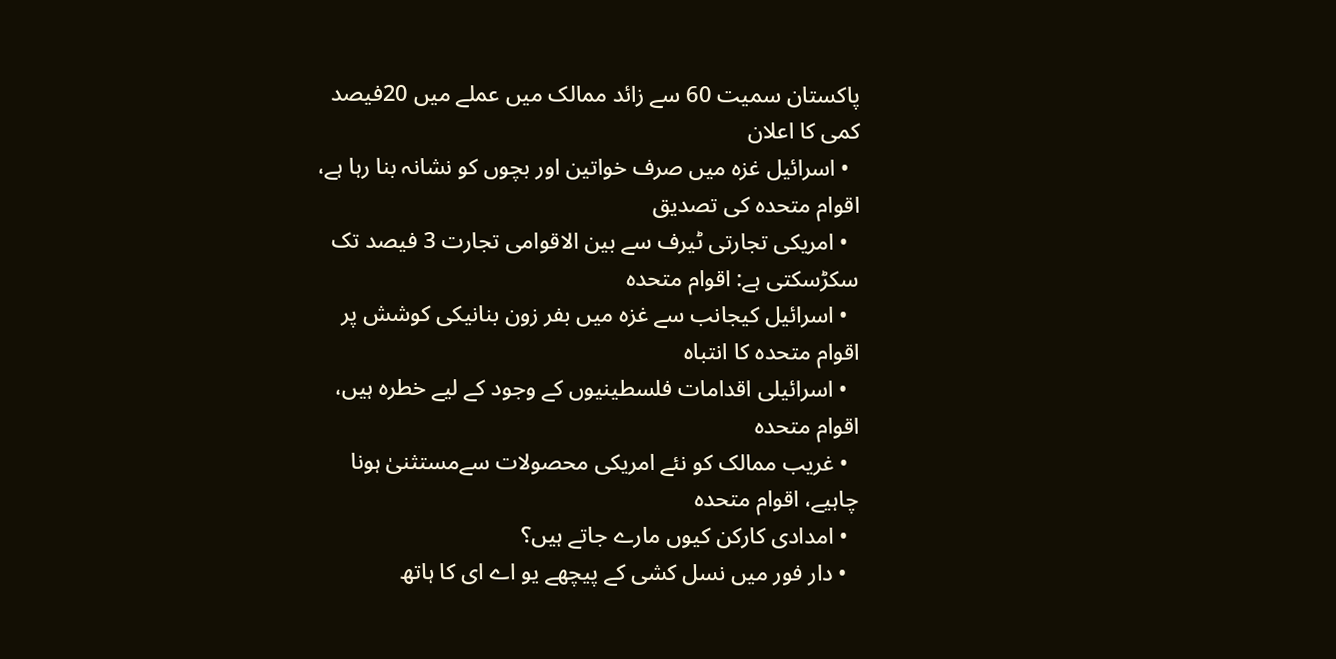پاکستان سمیت 60 سے زائد ممالک میں عملے میں 20فیصد کمی کا اعلان
  • اسرائیل غزہ میں صرف خواتین اور بچوں کو نشانہ بنا رہا ہے، اقوام متحدہ کی تصدیق
  • امریکی تجارتی ٹیرف سے بین الاقوامی تجارت 3 فیصد تک سکڑسکتی ہے: اقوام متحدہ
  • اسرائیل کیجانب سے غزہ میں بفر زون بنانیکی کوشش پر اقوام متحدہ کا انتباہ
  • اسرائیلی اقدامات فلسطینیوں کے وجود کے لیے خطرہ ہیں، اقوام متحدہ
  • غریب ممالک کو نئے امریکی محصولات سےمستثنیٰ ہونا چاہیے، اقوام متحدہ
  • امدادی کارکن کیوں مارے جاتے ہیں؟
  • دار فور میں نسل کشی کے پیچھے یو اے ای کا ہاتھ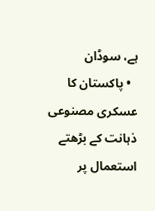ہے، سوڈان
  • پاکستان کا عسکری مصنوعی ذہانت کے بڑھتے استعمال پر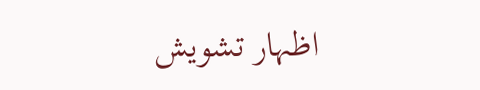اظہار تشویش